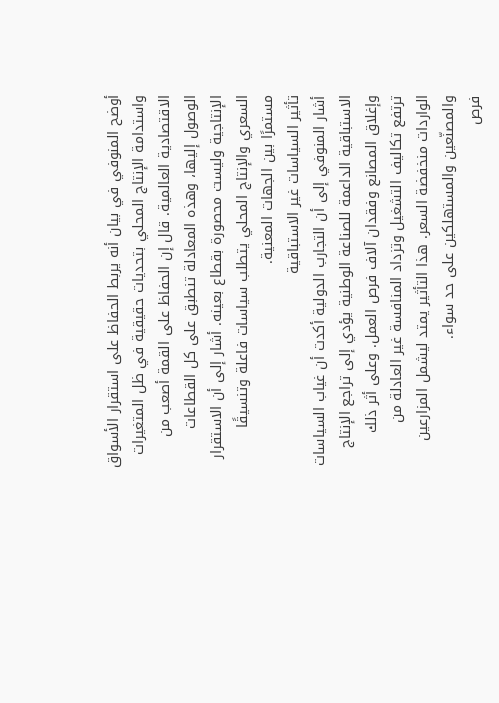أوضح المنوفي في بيان أنه يربط الحفاظ على استقرار الأسواق واستدامة الإنتاج المحلي بتحديات حقيقية في ظل المتغيرات الاقتصادية العالمية. قال إن الحفاظ على القمة أصعب من الوصول إليها، وهذه المعادلة تنطبق على كل القطاعات الإنتاجية وليست محصورة بقطاع بعينه. أشار إلى أن الاستقرار السعري والإنتاج المحلي يتطلب سياسات فاعلة وتنسيقًا مستمرًا بين الجهات المعنية.
تأثير السياسات غير الاستباقية
أشار المنوفي إلى أن التجارب الدولية أكدت أن غياب السياسات الاستباقية الداعمة للصناعة الوطنية يؤدي إلى تراجع الإنتاج وإغلاق المصانع وفقدان آلاف فرص العمل. وعلى أثر ذلك ترتفع تكاليف التشغيل وتزداد المنافسة غير العادلة من الواردات منخفضة السعر. هذا التأثير يمتد ليشمل المزارعين والمصنّعين والمستهلكين على حد سواء.
فرص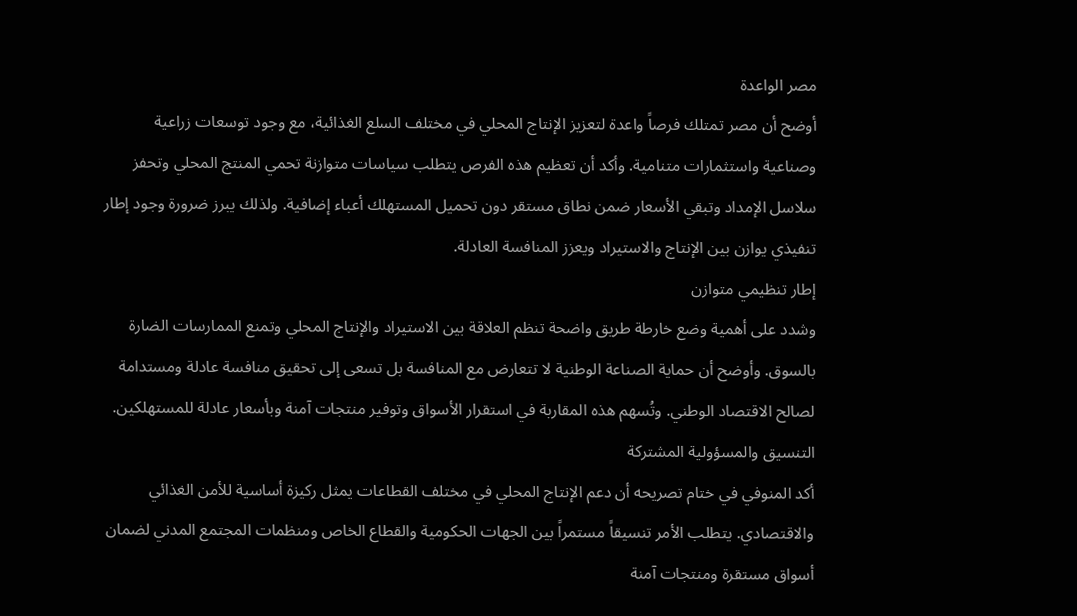مصر الواعدة
أوضح أن مصر تمتلك فرصاً واعدة لتعزيز الإنتاج المحلي في مختلف السلع الغذائية، مع وجود توسعات زراعية وصناعية واستثمارات متنامية. وأكد أن تعظيم هذه الفرص يتطلب سياسات متوازنة تحمي المنتج المحلي وتحفز سلاسل الإمداد وتبقي الأسعار ضمن نطاق مستقر دون تحميل المستهلك أعباء إضافية. ولذلك يبرز ضرورة وجود إطار تنفيذي يوازن بين الإنتاج والاستيراد ويعزز المنافسة العادلة.
إطار تنظيمي متوازن
وشدد على أهمية وضع خارطة طريق واضحة تنظم العلاقة بين الاستيراد والإنتاج المحلي وتمنع الممارسات الضارة بالسوق. وأوضح أن حماية الصناعة الوطنية لا تتعارض مع المنافسة بل تسعى إلى تحقيق منافسة عادلة ومستدامة لصالح الاقتصاد الوطني. وتُسهم هذه المقاربة في استقرار الأسواق وتوفير منتجات آمنة وبأسعار عادلة للمستهلكين.
التنسيق والمسؤولية المشتركة
أكد المنوفي في ختام تصريحه أن دعم الإنتاج المحلي في مختلف القطاعات يمثل ركيزة أساسية للأمن الغذائي والاقتصادي. يتطلب الأمر تنسيقاً مستمراً بين الجهات الحكومية والقطاع الخاص ومنظمات المجتمع المدني لضمان أسواق مستقرة ومنتجات آمنة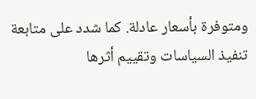ومتوفرة بأسعار عادلة. كما شدد على متابعة تنفيذ السياسات وتقييم أثرها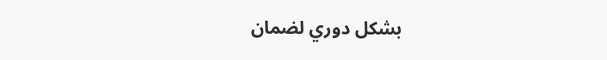بشكل دوري لضمان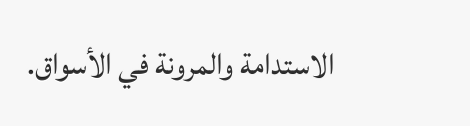الاستدامة والمرونة في الأسواق.